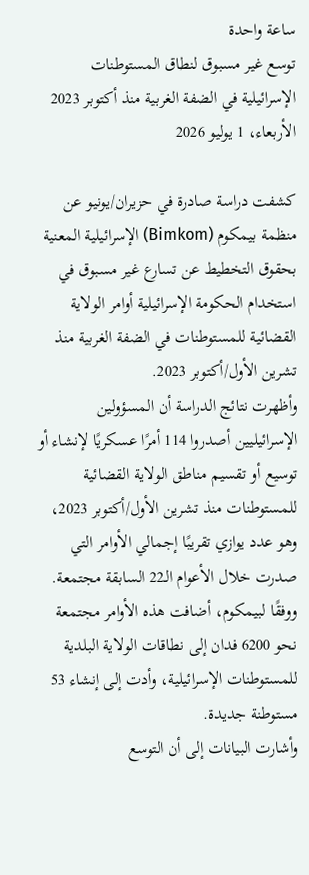ساعة واحدة
توسع غير مسبوق لنطاق المستوطنات الإسرائيلية في الضفة الغربية منذ أكتوبر 2023
الأربعاء، 1 يوليو 2026

كشفت دراسة صادرة في حزيران/يونيو عن منظمة بيمكوم (Bimkom) الإسرائيلية المعنية بحقوق التخطيط عن تسارع غير مسبوق في استخدام الحكومة الإسرائيلية أوامر الولاية القضائية للمستوطنات في الضفة الغربية منذ تشرين الأول/أكتوبر 2023.
وأظهرت نتائج الدراسة أن المسؤولين الإسرائيليين أصدروا 114 أمرًا عسكريًا لإنشاء أو توسيع أو تقسيم مناطق الولاية القضائية للمستوطنات منذ تشرين الأول/أكتوبر 2023، وهو عدد يوازي تقريبًا إجمالي الأوامر التي صدرت خلال الأعوام الـ22 السابقة مجتمعة.
ووفقًا لبيمكوم، أضافت هذه الأوامر مجتمعة نحو 6200 فدان إلى نطاقات الولاية البلدية للمستوطنات الإسرائيلية، وأدت إلى إنشاء 53 مستوطنة جديدة.
وأشارت البيانات إلى أن التوسع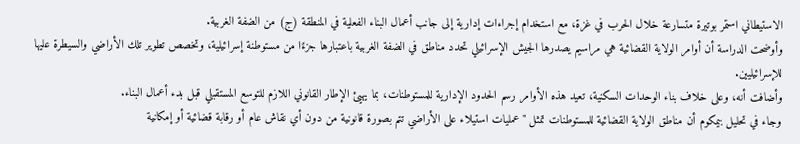الاستيطاني استمر بوتيرة متسارعة خلال الحرب في غزة، مع استخدام إجراءات إدارية إلى جانب أعمال البناء الفعلية في المنطقة (ج) من الضفة الغربية.
وأوضحت الدراسة أن أوامر الولاية القضائية هي مراسيم يصدرها الجيش الإسرائيلي تحدد مناطق في الضفة الغربية باعتبارها جزءًا من مستوطنة إسرائيلية، وتخصص تطوير تلك الأراضي والسيطرة عليها للإسرائيليين.
وأضافت أنه، وعلى خلاف بناء الوحدات السكنية، تعيد هذه الأوامر رسم الحدود الإدارية للمستوطنات، بما يهيئ الإطار القانوني اللازم للتوسع المستقبلي قبل بدء أعمال البناء.
وجاء في تحليل بيمكوم أن مناطق الولاية القضائية للمستوطنات تمثل "عمليات استيلاء على الأراضي تتم بصورة قانونية من دون أي نقاش عام أو رقابة قضائية أو إمكانية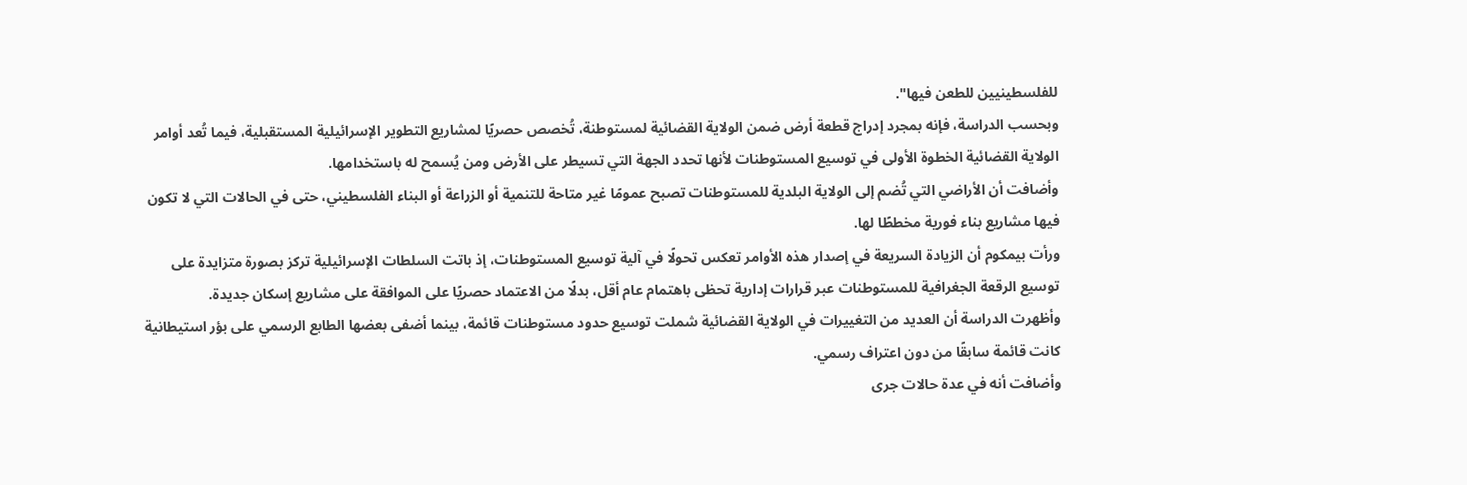للفلسطينيين للطعن فيها".
وبحسب الدراسة، فإنه بمجرد إدراج قطعة أرض ضمن الولاية القضائية لمستوطنة، تُخصص حصريًا لمشاريع التطوير الإسرائيلية المستقبلية، فيما تُعد أوامر الولاية القضائية الخطوة الأولى في توسيع المستوطنات لأنها تحدد الجهة التي تسيطر على الأرض ومن يُسمح له باستخدامها.
وأضافت أن الأراضي التي تُضم إلى الولاية البلدية للمستوطنات تصبح عمومًا غير متاحة للتنمية أو الزراعة أو البناء الفلسطيني، حتى في الحالات التي لا تكون فيها مشاريع بناء فورية مخططًا لها.
ورأت بيمكوم أن الزيادة السريعة في إصدار هذه الأوامر تعكس تحولًا في آلية توسيع المستوطنات، إذ باتت السلطات الإسرائيلية تركز بصورة متزايدة على توسيع الرقعة الجغرافية للمستوطنات عبر قرارات إدارية تحظى باهتمام عام أقل، بدلًا من الاعتماد حصريًا على الموافقة على مشاريع إسكان جديدة.
وأظهرت الدراسة أن العديد من التغييرات في الولاية القضائية شملت توسيع حدود مستوطنات قائمة، بينما أضفى بعضها الطابع الرسمي على بؤر استيطانية كانت قائمة سابقًا من دون اعتراف رسمي.
وأضافت أنه في عدة حالات جرى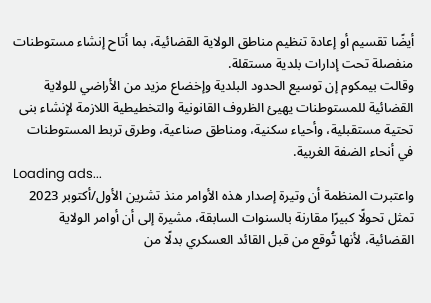أيضًا تقسيم أو إعادة تنظيم مناطق الولاية القضائية، بما أتاح إنشاء مستوطنات منفصلة تحت إدارات بلدية مستقلة.
وقالت بيمكوم إن توسيع الحدود البلدية وإخضاع مزيد من الأراضي للولاية القضائية للمستوطنات يهيئ الظروف القانونية والتخطيطية اللازمة لإنشاء بنى تحتية مستقبلية، وأحياء سكنية، ومناطق صناعية، وطرق تربط المستوطنات في أنحاء الضفة الغربية.
Loading ads...
واعتبرت المنظمة أن وتيرة إصدار هذه الأوامر منذ تشرين الأول/أكتوبر 2023 تمثل تحولًا كبيرًا مقارنة بالسنوات السابقة، مشيرة إلى أن أوامر الولاية القضائية، لأنها تُوقع من قبل القائد العسكري بدلًا من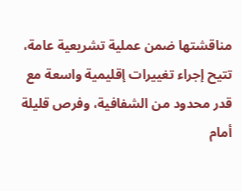مناقشتها ضمن عملية تشريعية عامة، تتيح إجراء تغييرات إقليمية واسعة مع قدر محدود من الشفافية، وفرص قليلة أمام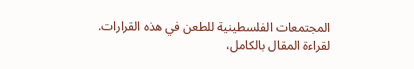المجتمعات الفلسطينية للطعن في هذه القرارات.
لقراءة المقال بالكامل،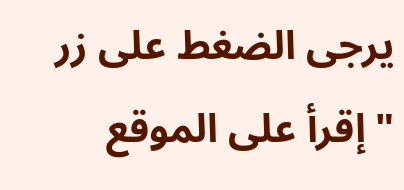يرجى الضغط على زر "إقرأ على الموقع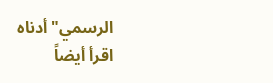الرسمي" أدناه
اقرأ أيضاً